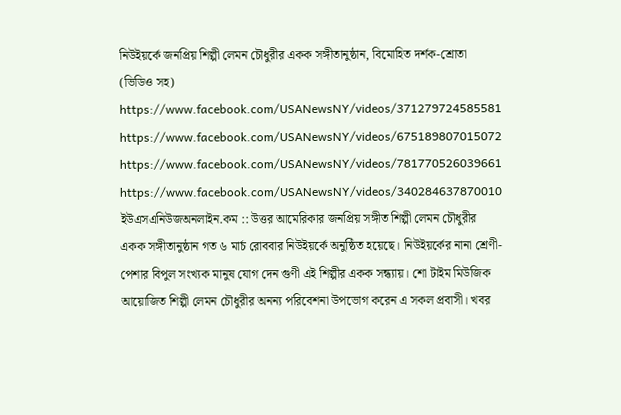নিউইয়র্কে জনপ্রিয় শিল্পী লেমন চৌধুরীর একক সঙ্গীতানুষ্ঠান, বিমোহিত দর্শক-শ্রোতা (ভিডিও সহ)
https://www.facebook.com/USANewsNY/videos/371279724585581
https://www.facebook.com/USANewsNY/videos/675189807015072
https://www.facebook.com/USANewsNY/videos/781770526039661
https://www.facebook.com/USANewsNY/videos/340284637870010
ইউএসএনিউজঅনলাইন.কম :: উত্তর আমেরিকার জনপ্রিয় সঙ্গীত শিল্পী লেমন চৌধুরীর একক সঙ্গীতানুষ্ঠান গত ৬ মার্চ রোববার নিউইয়র্কে অনুষ্ঠিত হয়েছে। নিউইয়র্কের নানা শ্রেণী-পেশার বিপুল সংখ্যক মানুষ যোগ দেন গুণী এই শিল্পীর একক সন্ধ্যায়। শো টাইম মিউজিক আয়োজিত শিল্পী লেমন চৌধুরীর অনন্য পরিবেশনা উপভোগ করেন এ সকল প্রবাসী। খবর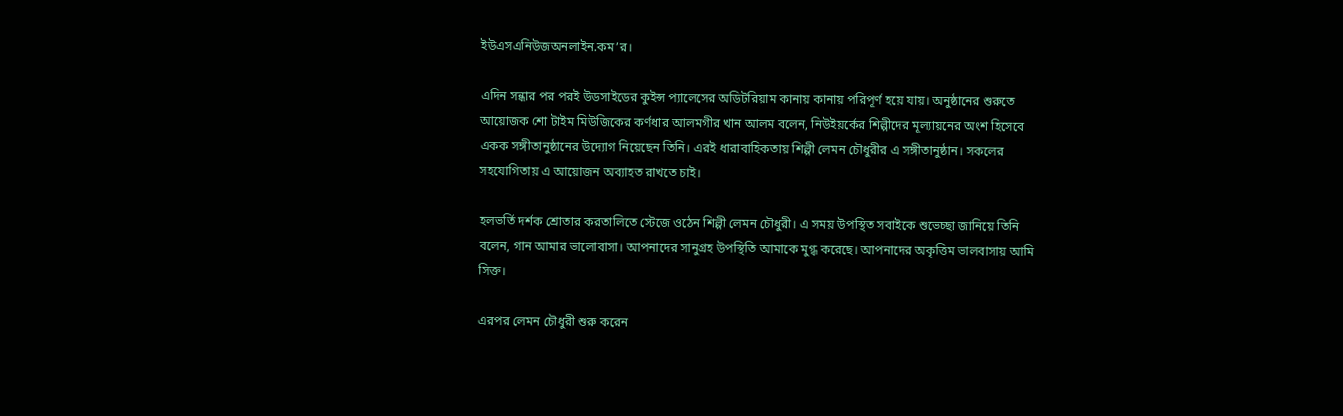ইউএসএনিউজঅনলাইন.কম’র।

এদিন সন্ধার পর পরই উডসাইডের কুইন্স প্যালেসের অডিটরিয়াম কানায় কানায় পরিপূর্ণ হয়ে যায়। অনুষ্ঠানের শুরুতে আয়োজক শো টাইম মিউজিকের কর্ণধার আলমগীর খান আলম বলেন, নিউইয়র্কের শিল্পীদের মূল্যায়নের অংশ হিসেবে একক সঙ্গীতানুষ্ঠানের উদ্যোগ নিয়েছেন তিনি। এরই ধারাবাহিকতায় শিল্পী লেমন চৌধুরীর এ সঙ্গীতানুষ্ঠান। সকলের সহযোগিতায় এ আয়োজন অব্যাহত রাখতে চাই।

হলভর্তি দর্শক শ্রোতার করতালিতে স্টেজে ওঠেন শিল্পী লেমন চৌধুরী। এ সময় উপস্থিত সবাইকে শুভেচ্ছা জানিয়ে তিনি বলেন, গান আমার ভালোবাসা। আপনাদের সানুগ্রহ উপস্থিতি আমাকে মুগ্ধ করেছে। আপনাদের অকৃত্তিম ভালবাসায় আমি সিক্ত।

এরপর লেমন চৌধুরী শুরু করেন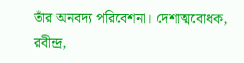তাঁর অনবদ্য পরিবেশনা। দেশাত্মবোধক, রবীন্দ্র,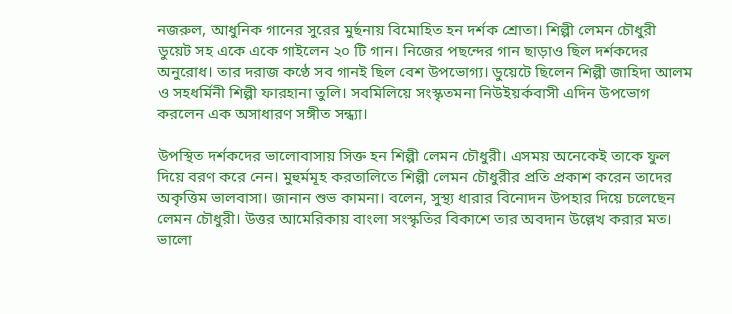নজরুল, আধুনিক গানের সুরের মুর্ছনায় বিমোহিত হন দর্শক শ্রোতা। শিল্পী লেমন চৌধুরী ডুয়েট সহ একে একে গাইলেন ২০ টি গান। নিজের পছন্দের গান ছাড়াও ছিল দর্শকদের অনুরোধ। তার দরাজ কণ্ঠে সব গানই ছিল বেশ উপভোগ্য। ডুয়েটে ছিলেন শিল্পী জাহিদা আলম ও সহধর্মিনী শিল্পী ফারহানা তুলি। সবমিলিয়ে সংস্কৃতমনা নিউইয়র্কবাসী এদিন উপভোগ করলেন এক অসাধারণ সঙ্গীত সন্ধ্যা।

উপস্থিত দর্শকদের ভালোবাসায় সিক্ত হন শিল্পী লেমন চৌধুরী। এসময় অনেকেই তাকে ফুল দিয়ে বরণ করে নেন। মুহুর্মমূহ করতালিতে শিল্পী লেমন চৌধুরীর প্রতি প্রকাশ করেন তাদের অকৃত্তিম ভালবাসা। জানান শুভ কামনা। বলেন, সুস্থ্য ধারার বিনোদন উপহার দিয়ে চলেছেন লেমন চৌধুরী। উত্তর আমেরিকায় বাংলা সংস্কৃতির বিকাশে তার অবদান উল্লেখ করার মত। ভালো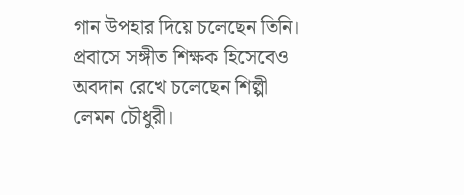গান উপহার দিয়ে চলেছেন তিনি। প্রবাসে সঙ্গীত শিক্ষক হিসেবেও অবদান রেখে চলেছেন শিল্পী লেমন চৌধুরী।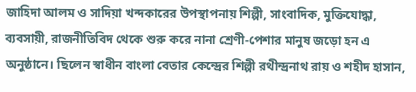জাহিদা আলম ও সাদিয়া খন্দকারের উপস্থাপনায় শিল্পী, সাংবাদিক, মুক্তিযোদ্ধা, ব্যবসায়ী, রাজনীতিবিদ থেকে শুরু করে নানা শ্রেণী-পেশার মানুষ জড়ো হন এ অনুষ্ঠানে। ছিলেন স্বাধীন বাংলা বেতার কেন্দ্রের শিল্পী রথীন্দ্রনাথ রায় ও শহীদ হাসান,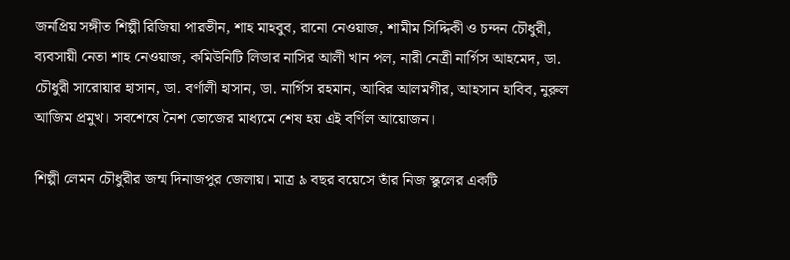জনপ্রিয় সঙ্গীত শিল্পী রিজিয়া পারভীন, শাহ মাহবুব, রানো নেওয়াজ, শামীম সিদ্দিকী ও চন্দন চৌধুরী, ব্যবসায়ী নেতা শাহ নেওয়াজ, কমিউনিটি লিডার নাসির আলী খান পল, নারী নেত্রী নার্গিস আহমেদ, ডা. চৌধুরী সারোয়ার হাসান, ডা. বর্ণালী হাসান, ডা. নার্গিস রহমান, আবির আলমগীর, আহসান হাবিব, নুরুল আজিম প্রমুখ। সবশেষে নৈশ ভোজের মাধ্যমে শেষ হয় এই বর্ণিল আয়োজন।

শিল্পী লেমন চৌধুরীর জন্ম দিনাজপুর জেলায়। মাত্র ৯ বছর বয়েসে তাঁর নিজ স্কুলের একটি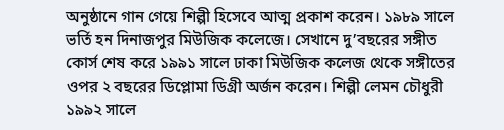অনুষ্ঠানে গান গেয়ে শিল্পী হিসেবে আত্ম প্রকাশ করেন। ১৯৮৯ সালে ভর্তি হন দিনাজপুর মিউজিক কলেজে। সেখানে দু’বছরের সঙ্গীত কোর্স শেষ করে ১৯৯১ সালে ঢাকা মিউজিক কলেজ থেকে সঙ্গীতের ওপর ২ বছরের ডিপ্লোমা ডিগ্রী অর্জন করেন। শিল্পী লেমন চৌধুরী ১৯৯২ সালে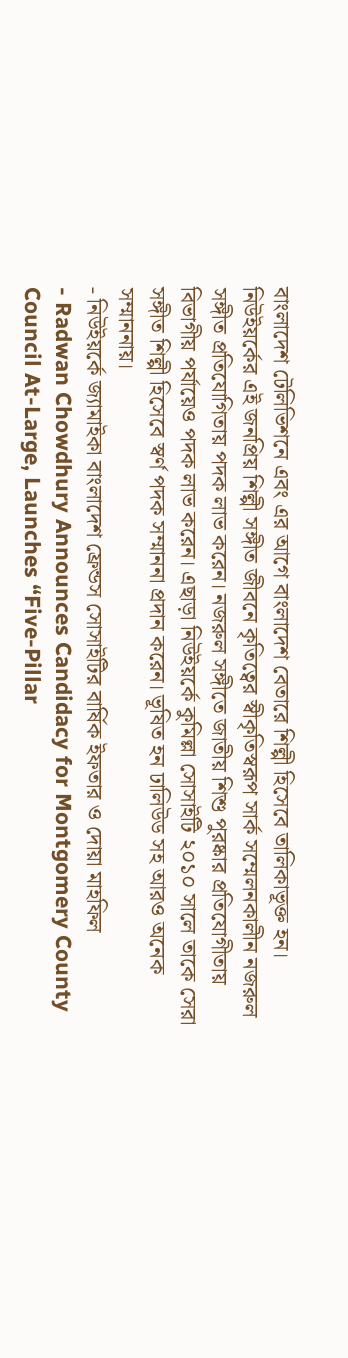বাংলাদেশ টেলিভিশনে এবং এর আগে বাংলাদেশ বেতারে শিল্পী হিসেবে তালিকাভূক্ত হন। নিউইয়র্কের এই জনপ্রিয় শিল্পী সঙ্গীত জীবনে কৃতিত্বের স্বীকৃতিস্বরূপ সার্ক সম্মেলনকালীন নজরুল সঙ্গীত প্রতিযোগিতায় পদক লাভ করেন। নজরুল সঙ্গীতে জাতীয় শিশু পুরষ্কার প্রতিযোগীতায় বিভাগীয় পর্যায়েও পদক লাভ করেন। এছাড়া নিউইয়র্কে কুমিল্লা সোসাইটি ২০১০ সালে তাকে সেরা সঙ্গীত শিল্পী হিসেবে স্বর্ণ পদক সম্মাননা প্রদান করেন। ভূষিত হন ঢালিউড সহ আরও অনেক সম্মাননায়।
- নিউইয়র্কে জ্যামাইকা বাংলাদেশ ফ্রেন্ডস সোসাইটির বার্ষিক ইফতার ও দোয়া মাহফিল
- Radwan Chowdhury Announces Candidacy for Montgomery County Council At-Large, Launches “Five-Pillar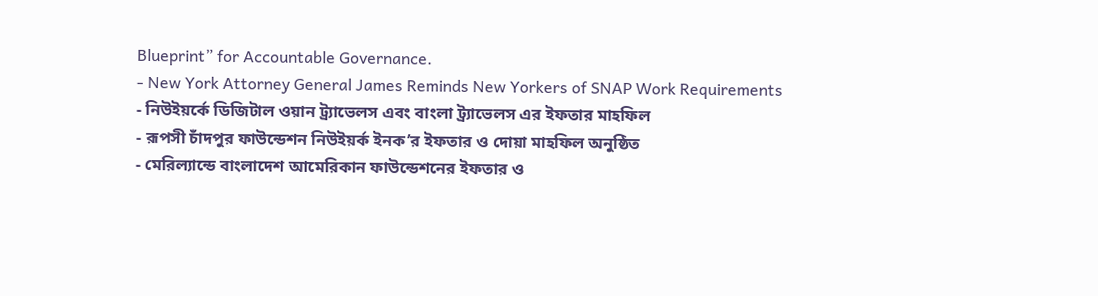Blueprint” for Accountable Governance.
- New York Attorney General James Reminds New Yorkers of SNAP Work Requirements
- নিউইয়র্কে ডিজিটাল ওয়ান ট্র্যাভেলস এবং বাংলা ট্র্যাভেলস এর ইফতার মাহফিল
- রূপসী চাঁদপুর ফাউন্ডেশন নিউইয়র্ক ইনক’র ইফতার ও দোয়া মাহফিল অনুষ্ঠিত
- মেরিল্যান্ডে বাংলাদেশ আমেরিকান ফাউন্ডেশনের ইফতার ও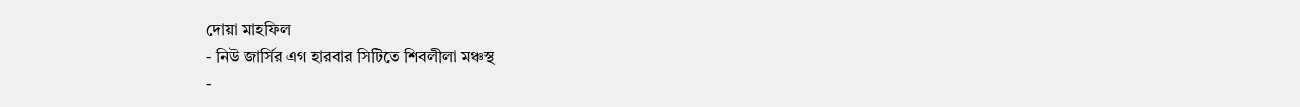দোয়া মাহফিল
- নিউ জার্সির এগ হারবার সিটিতে শিবলীলা মঞ্চস্থ
-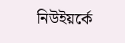নিউইয়র্কে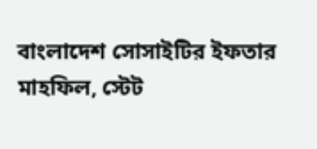বাংলাদেশ সোসাইটির ইফতার মাহফিল, স্টেট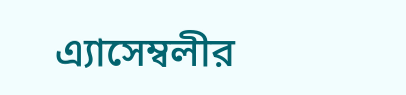এ্যাসেম্বলীর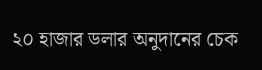২০ হাজার ডলার অনুদানের চেক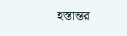হস্তান্তর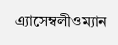এ্যাসেম্বলীওম্যান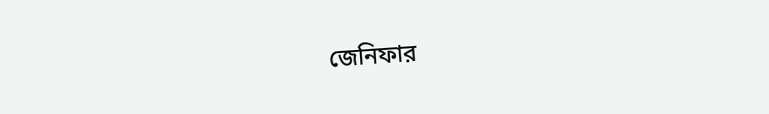জেনিফার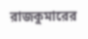রাজকুমারের